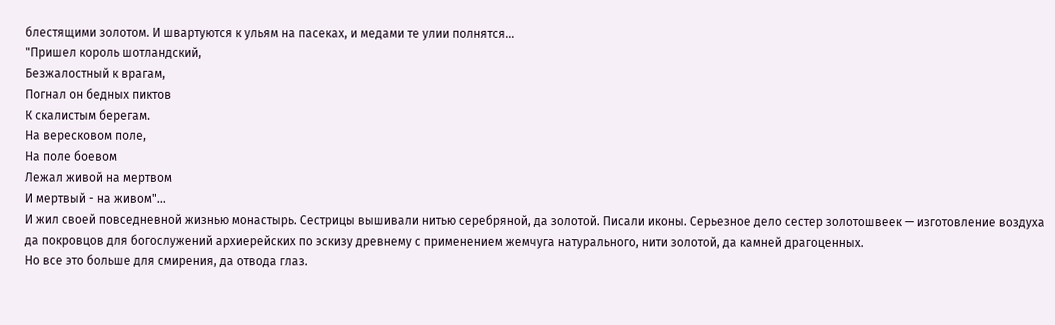блестящими золотом. И швартуются к ульям на пасеках, и медами те улии полнятся…
"Пришел король шотландский,
Безжалостный к врагам,
Погнал он бедных пиктов
К скалистым берегам.
На вересковом поле,
На поле боевом
Лежал живой на мертвом
И мертвый - на живом"...
И жил своей повседневной жизнью монастырь. Сестрицы вышивали нитью серебряной, да золотой. Писали иконы. Серьезное дело сестер золотошвеек — изготовление воздуха да покровцов для богослужений архиерейских по эскизу древнему с применением жемчуга натурального, нити золотой, да камней драгоценных.
Но все это больше для смирения, да отвода глаз.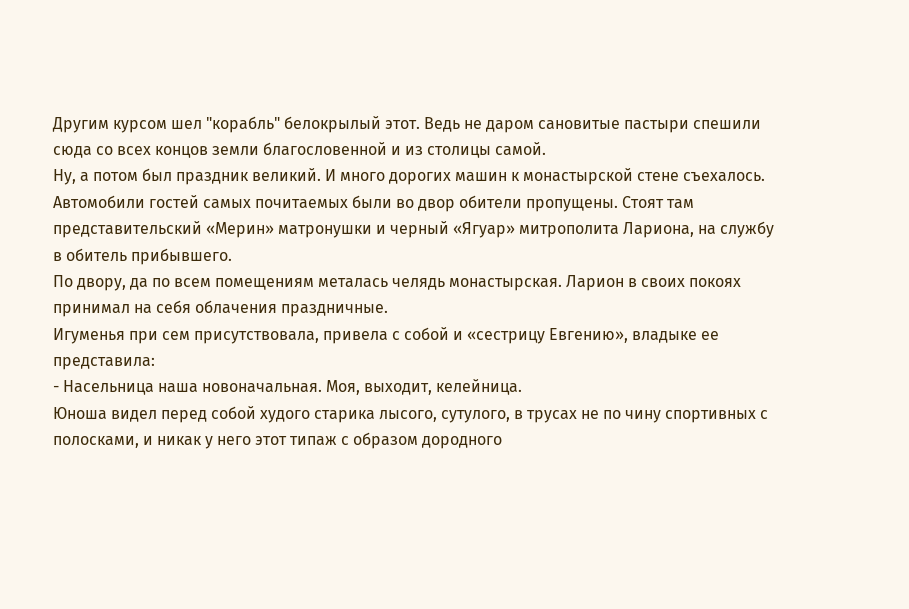Другим курсом шел "корабль" белокрылый этот. Ведь не даром сановитые пастыри спешили сюда со всех концов земли благословенной и из столицы самой.
Ну, а потом был праздник великий. И много дорогих машин к монастырской стене съехалось. Автомобили гостей самых почитаемых были во двор обители пропущены. Стоят там представительский «Мерин» матронушки и черный «Ягуар» митрополита Лариона, на службу в обитель прибывшего.
По двору, да по всем помещениям металась челядь монастырская. Ларион в своих покоях принимал на себя облачения праздничные.
Игуменья при сем присутствовала, привела с собой и «сестрицу Евгению», владыке ее представила:
- Насельница наша новоначальная. Моя, выходит, келейница.
Юноша видел перед собой худого старика лысого, сутулого, в трусах не по чину спортивных с полосками, и никак у него этот типаж с образом дородного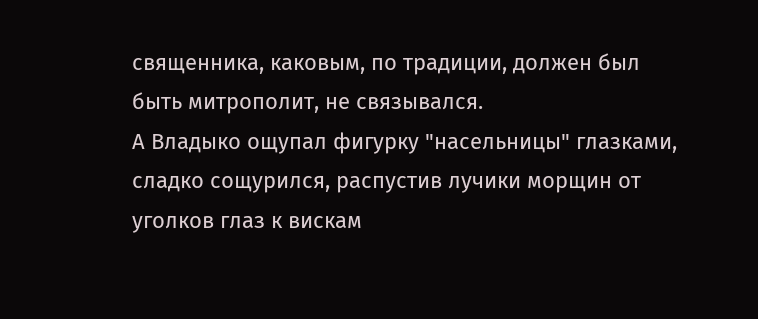священника, каковым, по традиции, должен был быть митрополит, не связывался.
А Владыко ощупал фигурку "насельницы" глазками, сладко сощурился, распустив лучики морщин от уголков глаз к вискам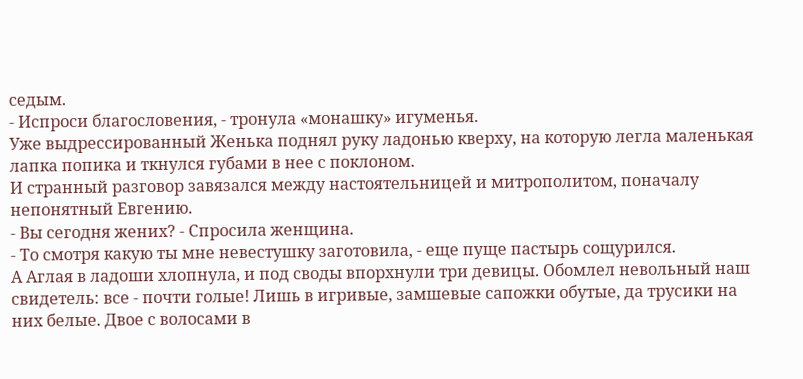седым.
- Испроси благословения, - тронула «монашку» игуменья.
Уже выдрессированный Женька поднял руку ладонью кверху, на которую легла маленькая лапка попика и ткнулся губами в нее с поклоном.
И странный разговор завязался между настоятельницей и митрополитом, поначалу непонятный Евгению.
- Вы сегодня жених? - Спросила женщина.
- То смотря какую ты мне невестушку заготовила, - еще пуще пастырь сощурился.
А Аглая в ладоши хлопнула, и под своды впорхнули три девицы. Обомлел невольный наш свидетель: все - почти голые! Лишь в игривые, замшевые сапожки обутые, да трусики на них белые. Двое с волосами в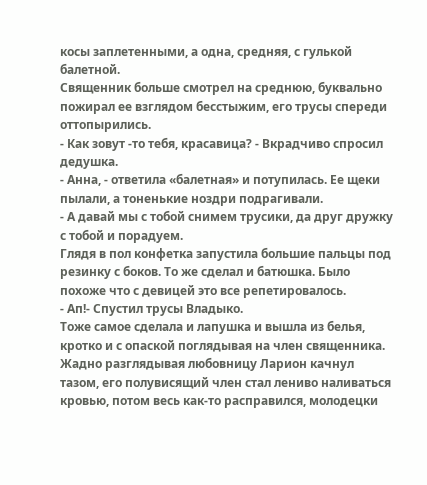косы заплетенными, а одна, средняя, с гулькой балетной.
Священник больше смотрел на среднюю, буквально пожирал ее взглядом бесстыжим, его трусы спереди оттопырились.
- Как зовут -то тебя, красавица? - Вкрадчиво спросил дедушка.
- Анна, - ответила «балетная» и потупилась. Ее щеки пылали, а тоненькие ноздри подрагивали.
- А давай мы с тобой снимем трусики, да друг дружку с тобой и порадуем.
Глядя в пол конфетка запустила большие пальцы под резинку с боков. То же сделал и батюшка. Было похоже что с девицей это все репетировалось.
- Ап!- Спустил трусы Владыко.
Тоже самое сделала и лапушка и вышла из белья, кротко и с опаской поглядывая на член священника.
Жадно разглядывая любовницу Ларион качнул тазом, его полувисящий член стал лениво наливаться кровью, потом весь как-то расправился, молодецки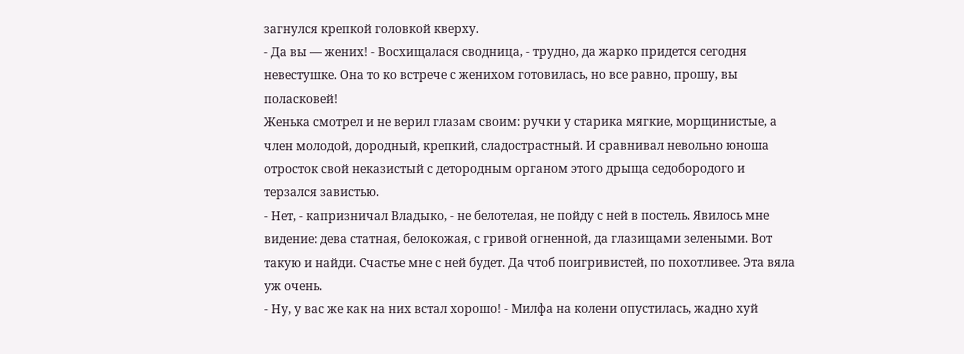загнулся крепкой головкой кверху.
- Да вы — жених! - Восхищалася сводница, - трудно, да жарко придется сегодня невестушке. Она то ко встрече с женихом готовилась, но все равно, прошу, вы поласковей!
Женька смотрел и не верил глазам своим: ручки у старика мягкие, морщинистые, а член молодой, дородный, крепкий, сладострастный. И сравнивал невольно юноша отросток свой неказистый с детородным органом этого дрыща седобородого и терзался завистью.
- Нет, - капризничал Владыко, - не белотелая, не пойду с ней в постель. Явилось мне видение: дева статная, белокожая, с гривой огненной, да глазищами зелеными. Вот такую и найди. Счастье мне с ней будет. Да чтоб поигривистей, по похотливее. Эта вяла уж очень.
- Ну, у вас же как на них встал хорошо! - Милфа на колени опустилась, жадно хуй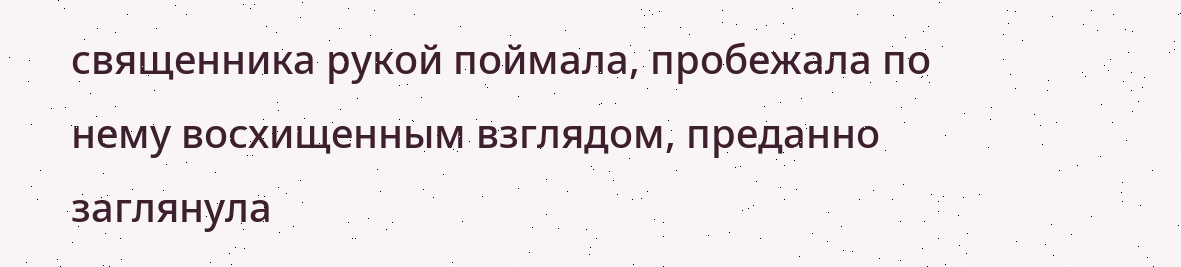священника рукой поймала, пробежала по нему восхищенным взглядом, преданно заглянула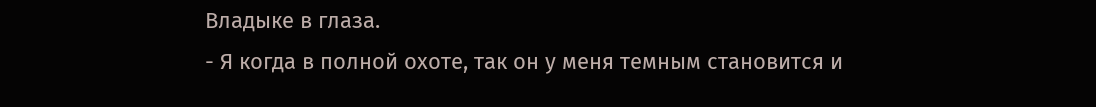Владыке в глаза.
- Я когда в полной охоте, так он у меня темным становится и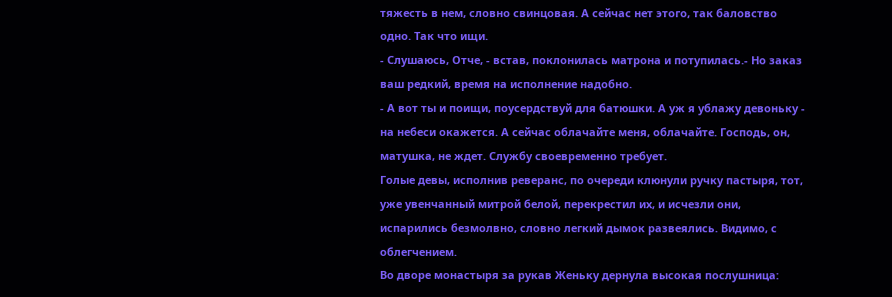тяжесть в нем, словно свинцовая. А сейчас нет этого, так баловство одно. Так что ищи.
- Слушаюсь, Отче, - встав, поклонилась матрона и потупилась.- Но заказ ваш редкий, время на исполнение надобно.
- А вот ты и поищи, поусердствуй для батюшки. А уж я ублажу девоньку - на небеси окажется. А сейчас облачайте меня, облачайте. Господь, он, матушка, не ждет. Службу своевременно требует.
Голые девы, исполнив реверанс, по очереди клюнули ручку пастыря, тот, уже увенчанный митрой белой, перекрестил их, и исчезли они, испарились безмолвно, словно легкий дымок развеялись. Видимо, с облегчением.
Во дворе монастыря за рукав Женьку дернула высокая послушница: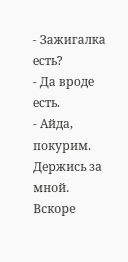- Зажигалка есть?
- Да вроде есть.
- Айда, покурим. Держись за мной.
Вскоре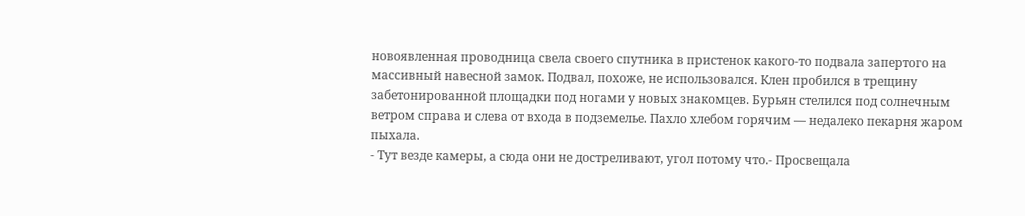новоявленная проводница свела своего спутника в пристенок какого-то подвала запертого на массивный навесной замок. Подвал, похоже, не использовался. Клен пробился в трещину забетонированной площадки под ногами у новых знакомцев. Бурьян стелился под солнечным ветром справа и слева от входа в подземелье. Пахло хлебом горячим — недалеко пекарня жаром пыхала.
- Тут везде камеры, а сюда они не достреливают, угол потому что.- Просвещала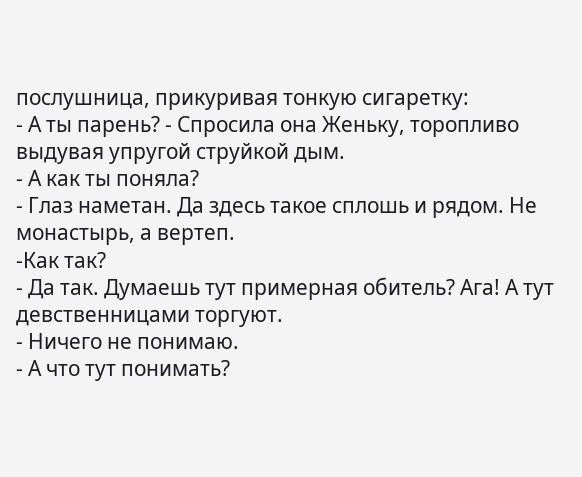послушница, прикуривая тонкую сигаретку:
- А ты парень? - Спросила она Женьку, торопливо выдувая упругой струйкой дым.
- А как ты поняла?
- Глаз наметан. Да здесь такое сплошь и рядом. Не монастырь, а вертеп.
-Как так?
- Да так. Думаешь тут примерная обитель? Ага! А тут девственницами торгуют.
- Ничего не понимаю.
- А что тут понимать?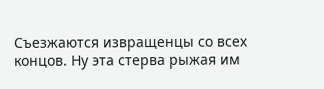Съезжаются извращенцы со всех концов. Ну эта стерва рыжая им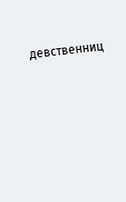девственниц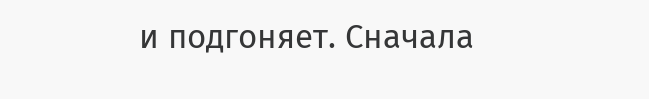и подгоняет. Сначала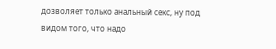дозволяет только анальный секс, ну под видом того, что надо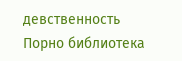девственность
Порно библиотека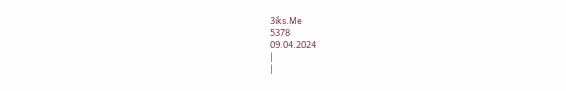3iks.Me
5378
09.04.2024
|
|